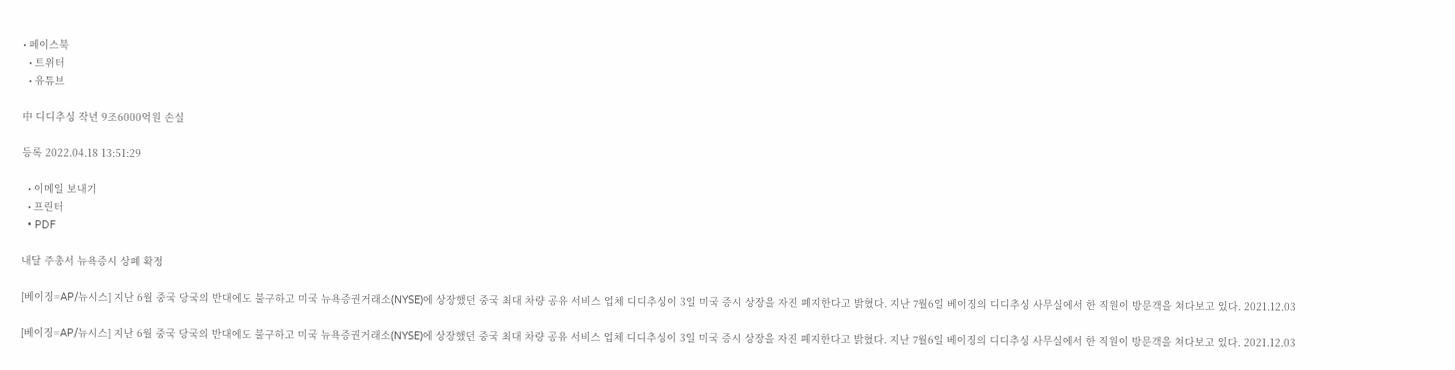• 페이스북
  • 트위터
  • 유튜브

中 디디추싱 작년 9조6000억원 손실

등록 2022.04.18 13:51:29

  • 이메일 보내기
  • 프린터
  • PDF

내달 주총서 뉴욕증시 상폐 확정

[베이징=AP/뉴시스] 지난 6월 중국 당국의 반대에도 불구하고 미국 뉴욕증권거래소(NYSE)에 상장했던 중국 최대 차량 공유 서비스 업체 디디추싱이 3일 미국 증시 상장을 자진 폐지한다고 밝혔다. 지난 7월6일 베이징의 디디추싱 사무실에서 한 직원이 방문객을 쳐다보고 있다. 2021.12.03

[베이징=AP/뉴시스] 지난 6월 중국 당국의 반대에도 불구하고 미국 뉴욕증권거래소(NYSE)에 상장했던 중국 최대 차량 공유 서비스 업체 디디추싱이 3일 미국 증시 상장을 자진 폐지한다고 밝혔다. 지난 7월6일 베이징의 디디추싱 사무실에서 한 직원이 방문객을 쳐다보고 있다. 2021.12.03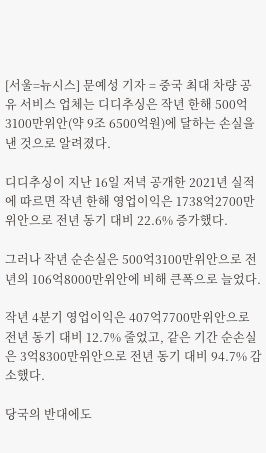[서울=뉴시스] 문예성 기자 = 중국 최대 차량 공유 서비스 업체는 디디추싱은 작년 한해 500억3100만위안(약 9조 6500억원)에 달하는 손실을 낸 것으로 알려졌다.

디디추싱이 지난 16일 저녁 공개한 2021년 실적에 따르면 작년 한해 영업이익은 1738억2700만위안으로 전년 동기 대비 22.6% 증가했다.

그러나 작년 순손실은 500억3100만위안으로 전년의 106억8000만위안에 비해 큰폭으로 늘었다.

작년 4분기 영업이익은 407억7700만위안으로 전년 동기 대비 12.7% 줄었고, 같은 기간 순손실은 3억8300만위안으로 전년 동기 대비 94.7% 감소했다.

당국의 반대에도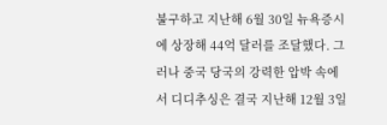불구하고 지난해 6월 30일 뉴욕증시에 상장해 44억 달러를 조달했다. 그러나 중국 당국의 강력한 압박 속에서 디디추싱은 결국 지난해 12월 3일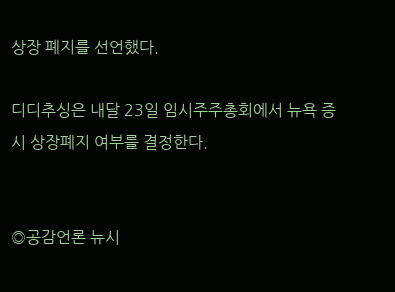상장 폐지를 선언했다.

디디추싱은 내달 23일 임시주주총회에서 뉴욕 증시 상장폐지 여부를 결정한다.


◎공감언론 뉴시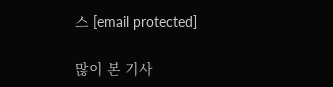스 [email protected]

많이 본 기사